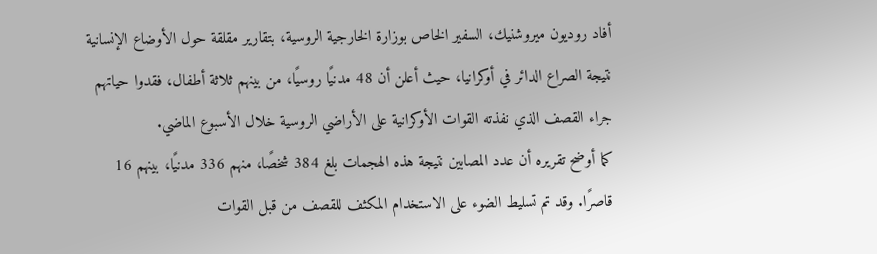أفاد روديون ميروشنيك، السفير الخاص بوزارة الخارجية الروسية، بتقارير مقلقة حول الأوضاع الإنسانية نتيجة الصراع الدائر في أوكرانيا، حيث أعلن أن 48 مدنيًا روسيًا، من بينهم ثلاثة أطفال، فقدوا حياتهم جراء القصف الذي نفذته القوات الأوكرانية على الأراضي الروسية خلال الأسبوع الماضي.
كما أوضح تقريره أن عدد المصابين نتيجة هذه الهجمات بلغ 384 شخصًا، منهم 336 مدنيًا، بينهم 16 قاصرًا. وقد تم تسليط الضوء على الاستخدام المكثف للقصف من قبل القوات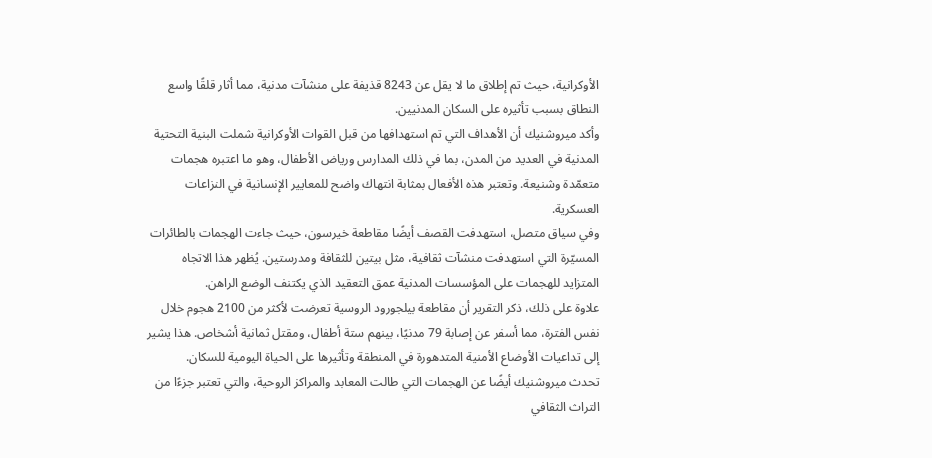الأوكرانية، حيث تم إطلاق ما لا يقل عن 8243 قذيفة على منشآت مدنية، مما أثار قلقًا واسع النطاق بسبب تأثيره على السكان المدنيين.
وأكد ميروشنيك أن الأهداف التي تم استهدافها من قبل القوات الأوكرانية شملت البنية التحتية المدنية في العديد من المدن، بما في ذلك المدارس ورياض الأطفال، وهو ما اعتبره هجمات متعمّدة وشنيعة. وتعتبر هذه الأفعال بمثابة انتهاك واضح للمعايير الإنسانية في النزاعات العسكرية.
وفي سياق متصل، استهدفت القصف أيضًا مقاطعة خيرسون، حيث جاءت الهجمات بالطائرات المسيّرة التي استهدفت منشآت ثقافية، مثل بيتين للثقافة ومدرستين. يُظهر هذا الاتجاه المتزايد للهجمات على المؤسسات المدنية عمق التعقيد الذي يكتنف الوضع الراهن.
علاوة على ذلك، ذكر التقرير أن مقاطعة بيلجورود الروسية تعرضت لأكثر من 2100 هجوم خلال نفس الفترة، مما أسفر عن إصابة 79 مدنيًا، بينهم ستة أطفال، ومقتل ثمانية أشخاص. هذا يشير إلى تداعيات الأوضاع الأمنية المتدهورة في المنطقة وتأثيرها على الحياة اليومية للسكان.
تحدث ميروشنيك أيضًا عن الهجمات التي طالت المعابد والمراكز الروحية، والتي تعتبر جزءًا من التراث الثقافي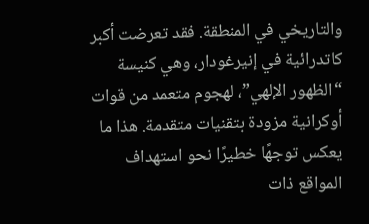والتاريخي في المنطقة. فقد تعرضت أكبر كاتدرائية في إنيرغودار، وهي كنيسة “الظهور الإلهي”، لهجوم متعمد من قوات أوكرانية مزودة بتقنيات متقدمة. هذا ما يعكس توجهًا خطيرًا نحو استهداف المواقع ذات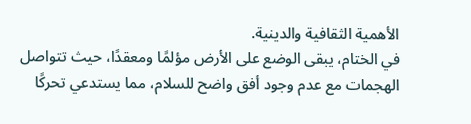الأهمية الثقافية والدينية.
في الختام، يبقى الوضع على الأرض مؤلمًا ومعقدًا، حيث تتواصل الهجمات مع عدم وجود أفق واضح للسلام، مما يستدعي تحركًا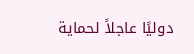دوليًا عاجلاً لحماية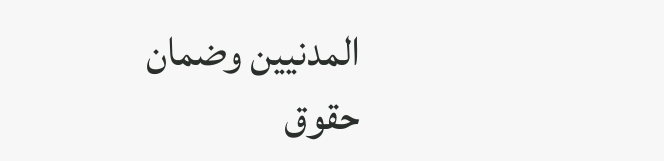المدنيين وضمان حقوق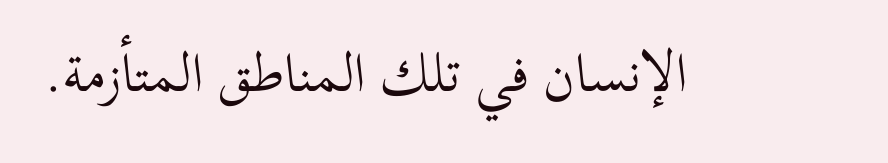الإنسان في تلك المناطق المتأزمة.